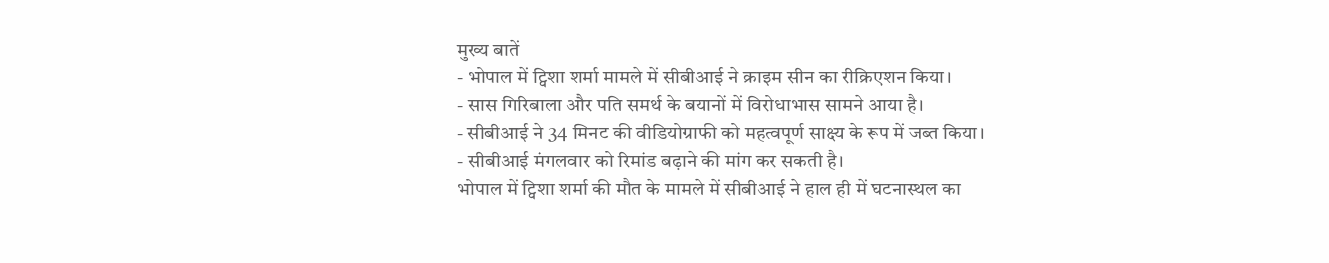मुख्य बातें
- भोपाल में ट्विशा शर्मा मामले में सीबीआई ने क्राइम सीन का रीक्रिएशन किया।
- सास गिरिबाला और पति समर्थ के बयानों में विरोधाभास सामने आया है।
- सीबीआई ने 34 मिनट की वीडियोग्राफी को महत्वपूर्ण साक्ष्य के रूप में जब्त किया।
- सीबीआई मंगलवार को रिमांड बढ़ाने की मांग कर सकती है।
भोपाल में ट्विशा शर्मा की मौत के मामले में सीबीआई ने हाल ही में घटनास्थल का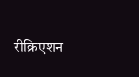रीक्रिएशन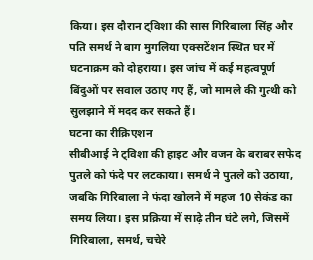किया। इस दौरान ट्विशा की सास गिरिबाला सिंह और पति समर्थ ने बाग मुगलिया एक्सटेंशन स्थित घर में घटनाक्रम को दोहराया। इस जांच में कई महत्वपूर्ण बिंदुओं पर सवाल उठाए गए हैं, जो मामले की गुत्थी को सुलझाने में मदद कर सकते हैं।
घटना का रीक्रिएशन
सीबीआई ने ट्विशा की हाइट और वजन के बराबर सफेद पुतले को फंदे पर लटकाया। समर्थ ने पुतले को उठाया, जबकि गिरिबाला ने फंदा खोलने में महज 10 सेकंड का समय लिया। इस प्रक्रिया में साढ़े तीन घंटे लगे, जिसमें गिरिबाला, समर्थ, चचेरे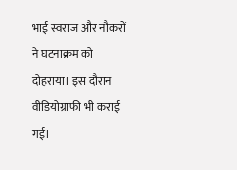भाई स्वराज और नौकरों ने घटनाक्रम को दोहराया। इस दौरान वीडियोग्राफी भी कराई गई।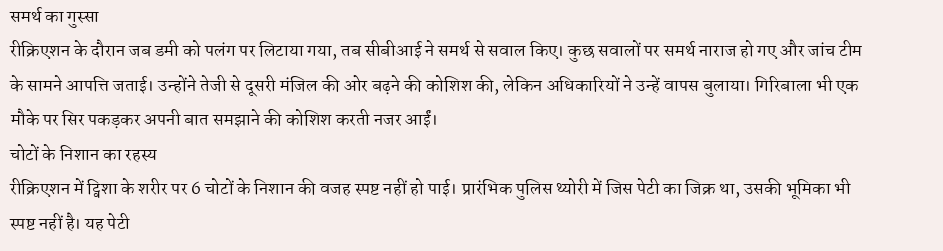समर्थ का गुस्सा
रीक्रिएशन के दौरान जब डमी को पलंग पर लिटाया गया, तब सीबीआई ने समर्थ से सवाल किए। कुछ सवालों पर समर्थ नाराज हो गए और जांच टीम के सामने आपत्ति जताई। उन्होंने तेजी से दूसरी मंजिल की ओर बढ़ने की कोशिश की, लेकिन अधिकारियों ने उन्हें वापस बुलाया। गिरिबाला भी एक मौके पर सिर पकड़कर अपनी बात समझाने की कोशिश करती नजर आईं।
चोटों के निशान का रहस्य
रीक्रिएशन में ट्विशा के शरीर पर 6 चोटों के निशान की वजह स्पष्ट नहीं हो पाई। प्रारंभिक पुलिस थ्योरी में जिस पेटी का जिक्र था, उसकी भूमिका भी स्पष्ट नहीं है। यह पेटी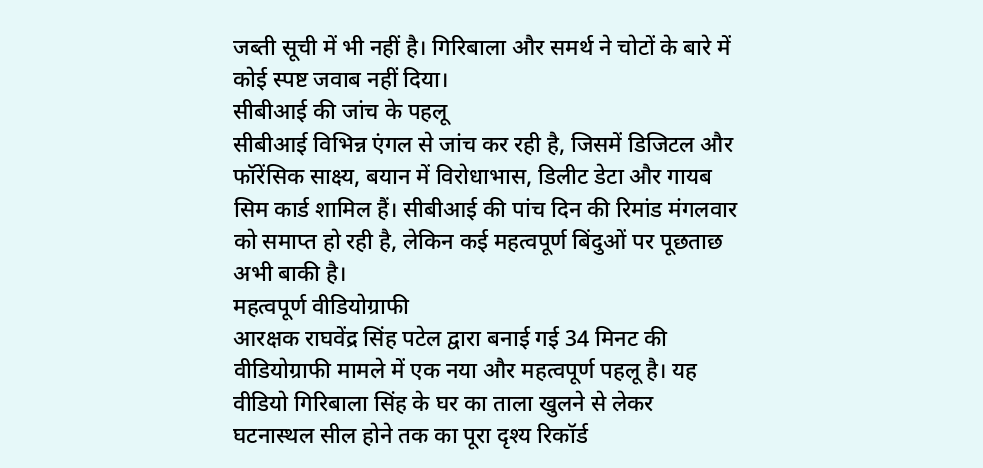जब्ती सूची में भी नहीं है। गिरिबाला और समर्थ ने चोटों के बारे में कोई स्पष्ट जवाब नहीं दिया।
सीबीआई की जांच के पहलू
सीबीआई विभिन्न एंगल से जांच कर रही है, जिसमें डिजिटल और फॉरेंसिक साक्ष्य, बयान में विरोधाभास, डिलीट डेटा और गायब सिम कार्ड शामिल हैं। सीबीआई की पांच दिन की रिमांड मंगलवार को समाप्त हो रही है, लेकिन कई महत्वपूर्ण बिंदुओं पर पूछताछ अभी बाकी है।
महत्वपूर्ण वीडियोग्राफी
आरक्षक राघवेंद्र सिंह पटेल द्वारा बनाई गई 34 मिनट की वीडियोग्राफी मामले में एक नया और महत्वपूर्ण पहलू है। यह वीडियो गिरिबाला सिंह के घर का ताला खुलने से लेकर घटनास्थल सील होने तक का पूरा दृश्य रिकॉर्ड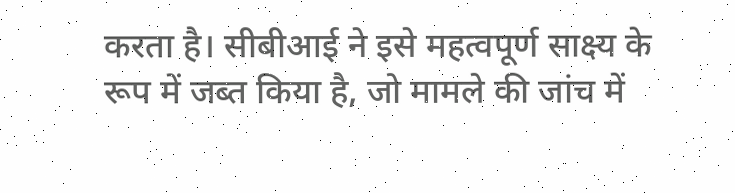करता है। सीबीआई ने इसे महत्वपूर्ण साक्ष्य के रूप में जब्त किया है, जो मामले की जांच में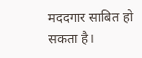मददगार साबित हो सकता है।